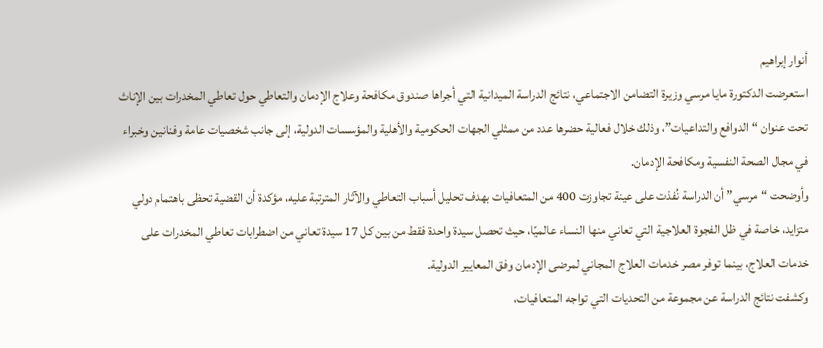أنوار إبراهيم
استعرضت الدكتورة مايا مرسي وزيرة التضامن الاجتماعي، نتائج الدراسة الميدانية التي أجراها صندوق مكافحة وعلاج الإدمان والتعاطي حول تعاطي المخدرات بين الإناث تحت عنوان “الدوافع والتداعيات”، وذلك خلال فعالية حضرها عدد من ممثلي الجهات الحكومية والأهلية والمؤسسات الدولية، إلى جانب شخصيات عامة وفنانين وخبراء في مجال الصحة النفسية ومكافحة الإدمان.
وأوضحت “مرسي” أن الدراسة نُفذت على عينة تجاوزت 400 من المتعافيات بهدف تحليل أسباب التعاطي والآثار المترتبة عليه، مؤكدة أن القضية تحظى باهتمام دولي متزايد، خاصة في ظل الفجوة العلاجية التي تعاني منها النساء عالميًا، حيث تحصل سيدة واحدة فقط من بين كل 17 سيدة تعاني من اضطرابات تعاطي المخدرات على خدمات العلاج، بينما توفر مصر خدمات العلاج المجاني لمرضى الإدمان وفق المعايير الدولية.
وكشفت نتائج الدراسة عن مجموعة من التحديات التي تواجه المتعافيات،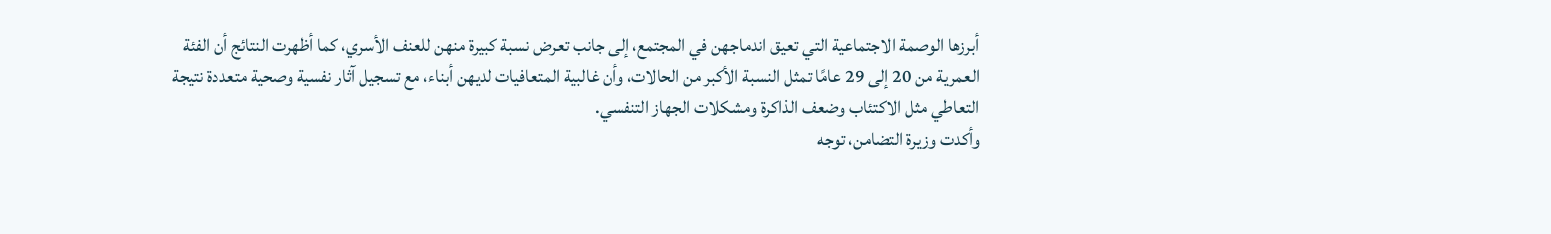أبرزها الوصمة الاجتماعية التي تعيق اندماجهن في المجتمع، إلى جانب تعرض نسبة كبيرة منهن للعنف الأسري، كما أظهرت النتائج أن الفئة العمرية من 20 إلى 29 عامًا تمثل النسبة الأكبر من الحالات، وأن غالبية المتعافيات لديهن أبناء، مع تسجيل آثار نفسية وصحية متعددة نتيجة التعاطي مثل الاكتئاب وضعف الذاكرة ومشكلات الجهاز التنفسي.
وأكدت وزيرة التضامن، توجه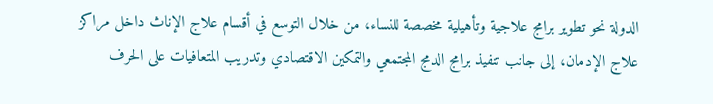الدولة نحو تطوير برامج علاجية وتأهيلية مخصصة للنساء، من خلال التوسع في أقسام علاج الإناث داخل مراكز علاج الإدمان، إلى جانب تنفيذ برامج الدمج المجتمعي والتمكين الاقتصادي وتدريب المتعافيات على الحرف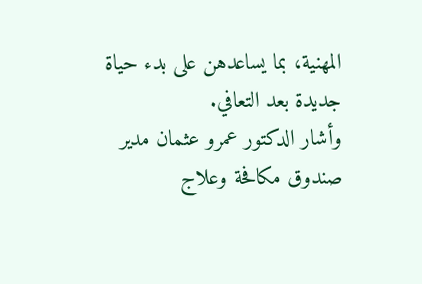المهنية، بما يساعدهن على بدء حياة جديدة بعد التعافي.
وأشار الدكتور عمرو عثمان مدير صندوق مكافحة وعلاج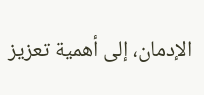الإدمان، إلى أهمية تعزيز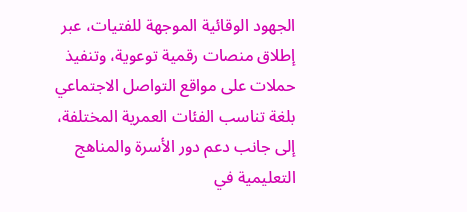الجهود الوقائية الموجهة للفتيات، عبر إطلاق منصات رقمية توعوية، وتنفيذ حملات على مواقع التواصل الاجتماعي بلغة تناسب الفئات العمرية المختلفة، إلى جانب دعم دور الأسرة والمناهج التعليمية في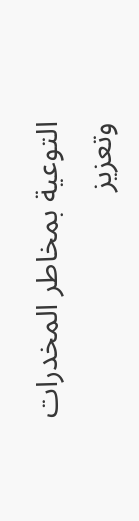التوعية بمخاطر المخدرات وتعزيز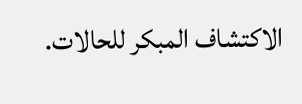الاكتشاف المبكر للحالات.